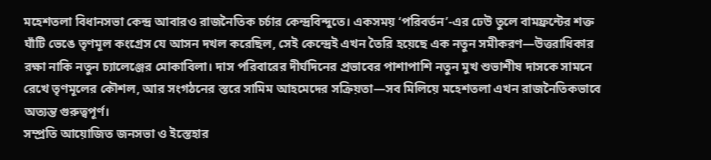মহেশতলা বিধানসভা কেন্দ্র আবারও রাজনৈতিক চর্চার কেন্দ্রবিন্দুতে। একসময় ‘পরিবর্তন’-এর ঢেউ তুলে বামফ্রন্টের শক্ত ঘাঁটি ভেঙে তৃণমূল কংগ্রেস যে আসন দখল করেছিল, সেই কেন্দ্রেই এখন তৈরি হয়েছে এক নতুন সমীকরণ—উত্তরাধিকার রক্ষা নাকি নতুন চ্যালেঞ্জের মোকাবিলা। দাস পরিবারের দীর্ঘদিনের প্রভাবের পাশাপাশি নতুন মুখ শুভাশীষ দাসকে সামনে রেখে তৃণমূলের কৌশল, আর সংগঠনের স্তরে সামিম আহমেদের সক্রিয়তা—সব মিলিয়ে মহেশতলা এখন রাজনৈতিকভাবে অত্যন্ত গুরুত্বপূর্ণ।
সম্প্রতি আয়োজিত জনসভা ও ইস্তেহার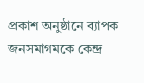প্রকাশ অনুষ্ঠানে ব্যাপক জনসমাগমকে কেন্দ্র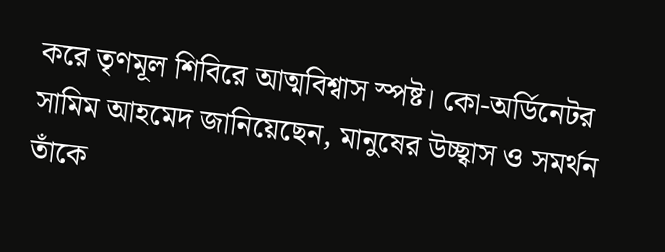করে তৃণমূল শিবিরে আত্মবিশ্বাস স্পষ্ট। কো-অর্ডিনেটর সামিম আহমেদ জানিয়েছেন, মানুষের উচ্ছ্বাস ও সমর্থন তাঁকে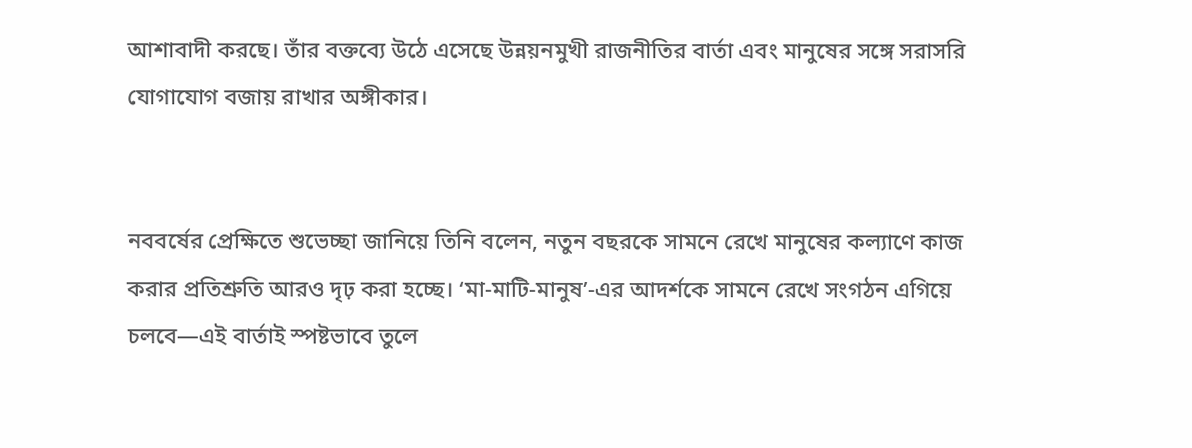আশাবাদী করছে। তাঁর বক্তব্যে উঠে এসেছে উন্নয়নমুখী রাজনীতির বার্তা এবং মানুষের সঙ্গে সরাসরি যোগাযোগ বজায় রাখার অঙ্গীকার।


নববর্ষের প্রেক্ষিতে শুভেচ্ছা জানিয়ে তিনি বলেন, নতুন বছরকে সামনে রেখে মানুষের কল্যাণে কাজ করার প্রতিশ্রুতি আরও দৃঢ় করা হচ্ছে। ‘মা-মাটি-মানুষ’-এর আদর্শকে সামনে রেখে সংগঠন এগিয়ে চলবে—এই বার্তাই স্পষ্টভাবে তুলে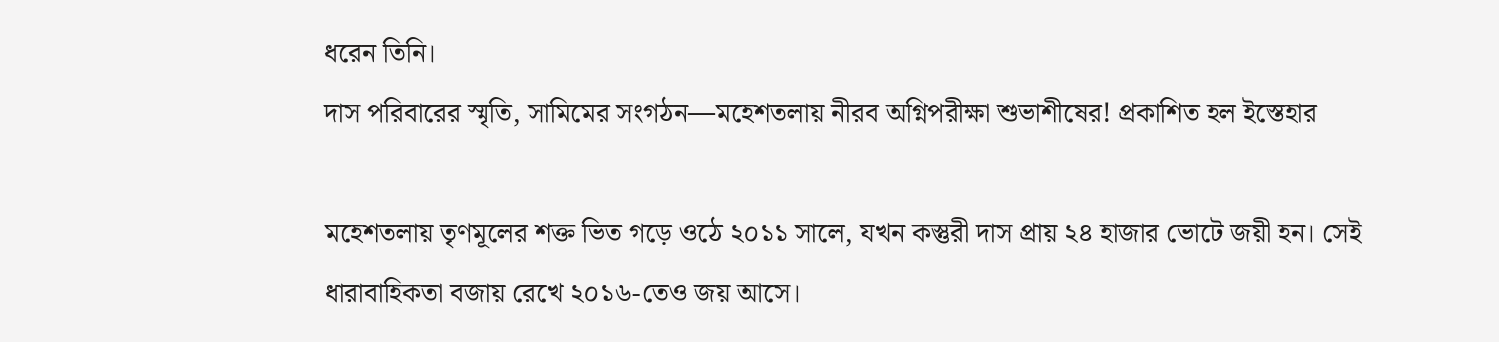ধরেন তিনি।
দাস পরিবারের স্মৃতি, সামিমের সংগঠন—মহেশতলায় নীরব অগ্নিপরীক্ষা শুভাশীষের! প্রকাশিত হল ইস্তেহার

মহেশতলায় তৃণমূলের শক্ত ভিত গড়ে ওঠে ২০১১ সালে, যখন কস্তুরী দাস প্রায় ২৪ হাজার ভোটে জয়ী হন। সেই ধারাবাহিকতা বজায় রেখে ২০১৬-তেও জয় আসে।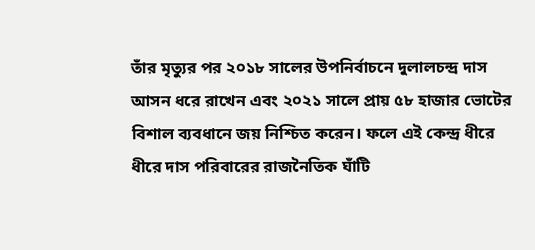তাঁর মৃত্যুর পর ২০১৮ সালের উপনির্বাচনে দুলালচন্দ্র দাস আসন ধরে রাখেন এবং ২০২১ সালে প্রায় ৫৮ হাজার ভোটের বিশাল ব্যবধানে জয় নিশ্চিত করেন। ফলে এই কেন্দ্র ধীরে ধীরে দাস পরিবারের রাজনৈতিক ঘাঁটি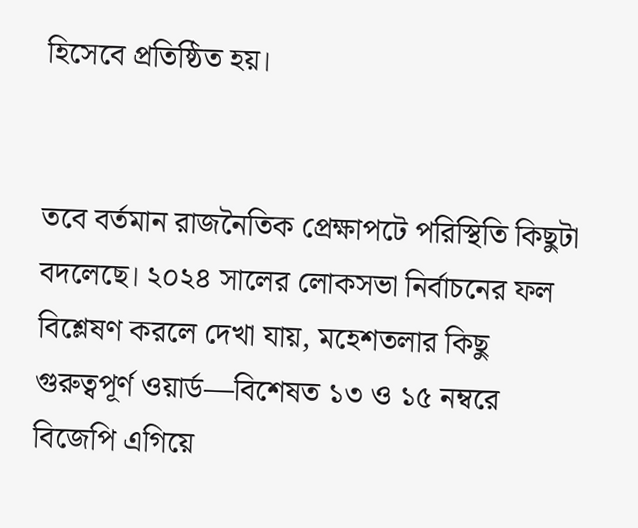হিসেবে প্রতিষ্ঠিত হয়।


তবে বর্তমান রাজনৈতিক প্রেক্ষাপটে পরিস্থিতি কিছুটা বদলেছে। ২০২৪ সালের লোকসভা নির্বাচনের ফল বিশ্লেষণ করলে দেখা যায়, মহেশতলার কিছু গুরুত্বপূর্ণ ওয়ার্ড—বিশেষত ১৩ ও ১৫ নম্বরে বিজেপি এগিয়ে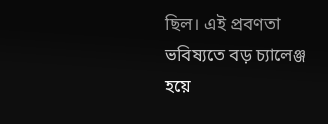ছিল। এই প্রবণতা ভবিষ্যতে বড় চ্যালেঞ্জ হয়ে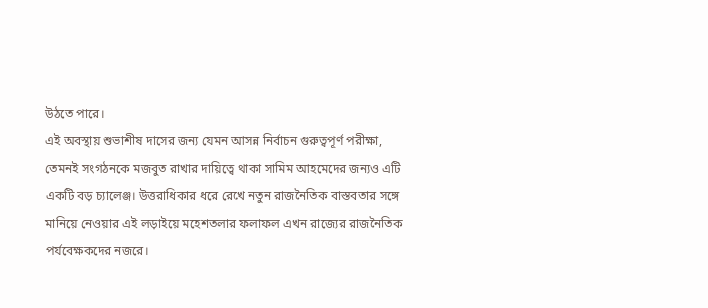উঠতে পারে।
এই অবস্থায় শুভাশীষ দাসের জন্য যেমন আসন্ন নির্বাচন গুরুত্বপূর্ণ পরীক্ষা, তেমনই সংগঠনকে মজবুত রাখার দায়িত্বে থাকা সামিম আহমেদের জন্যও এটি একটি বড় চ্যালেঞ্জ। উত্তরাধিকার ধরে রেখে নতুন রাজনৈতিক বাস্তবতার সঙ্গে মানিয়ে নেওয়ার এই লড়াইয়ে মহেশতলার ফলাফল এখন রাজ্যের রাজনৈতিক পর্যবেক্ষকদের নজরে।